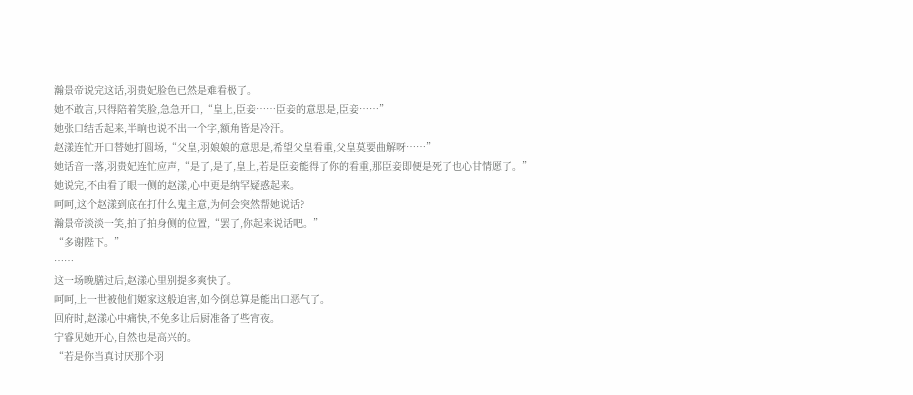瀚景帝说完这话,羽贵妃脸色已然是难看极了。
她不敢言,只得陪着笑脸,急急开口,“皇上,臣妾……臣妾的意思是,臣妾……”
她张口结舌起来,半晌也说不出一个字,额角皆是冷汗。
赵漾连忙开口替她打圆场,“父皇,羽娘娘的意思是,希望父皇看重,父皇莫要曲解呀……”
她话音一落,羽贵妃连忙应声,“是了,是了,皇上,若是臣妾能得了你的看重,那臣妾即便是死了也心甘情愿了。”
她说完,不由看了眼一侧的赵漾,心中更是纳罕疑惑起来。
呵呵,这个赵漾到底在打什么鬼主意,为何会突然帮她说话?
瀚景帝淡淡一笑,拍了拍身侧的位置,“罢了,你起来说话吧。”
“多谢陛下。”
……
这一场晚膳过后,赵漾心里别提多爽快了。
呵呵,上一世被他们姬家这般迫害,如今倒总算是能出口恶气了。
回府时,赵漾心中痛快,不免多让后厨准备了些宵夜。
宁睿见她开心,自然也是高兴的。
“若是你当真讨厌那个羽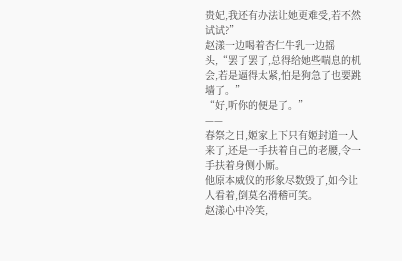贵妃,我还有办法让她更难受,若不然试试?”
赵漾一边喝着杏仁牛乳一边摇头,“罢了罢了,总得给她些喘息的机会,若是逼得太紧,怕是狗急了也要跳墙了。”
“好,听你的便是了。”
——
春祭之日,姬家上下只有姬封道一人来了,还是一手扶着自己的老腰,令一手扶着身侧小厮。
他原本威仪的形象尽数毁了,如今让人看着,倒莫名滑稽可笑。
赵漾心中冷笑,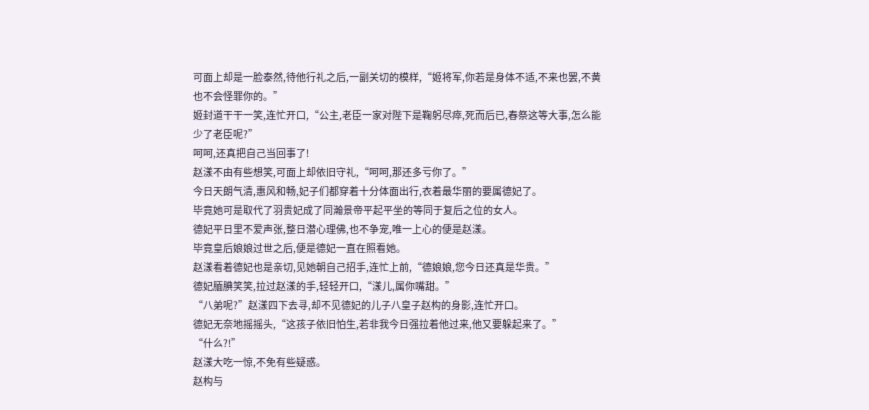可面上却是一脸泰然,待他行礼之后,一副关切的模样,“姬将军,你若是身体不适,不来也罢,不黄也不会怪罪你的。”
姬封道干干一笑,连忙开口,“公主,老臣一家对陛下是鞠躬尽瘁,死而后已,春祭这等大事,怎么能少了老臣呢?”
呵呵,还真把自己当回事了!
赵漾不由有些想笑,可面上却依旧守礼,“呵呵,那还多亏你了。”
今日天朗气清,惠风和畅,妃子们都穿着十分体面出行,衣着最华丽的要属德妃了。
毕竟她可是取代了羽贵妃成了同瀚景帝平起平坐的等同于复后之位的女人。
德妃平日里不爱声张,整日潜心理佛,也不争宠,唯一上心的便是赵漾。
毕竟皇后娘娘过世之后,便是德妃一直在照看她。
赵漾看着德妃也是亲切,见她朝自己招手,连忙上前,“德娘娘,您今日还真是华贵。”
德妃腼腆笑笑,拉过赵漾的手,轻轻开口,“漾儿,属你嘴甜。”
“八弟呢?”赵漾四下去寻,却不见德妃的儿子八皇子赵构的身影,连忙开口。
德妃无奈地摇摇头,“这孩子依旧怕生,若非我今日强拉着他过来,他又要躲起来了。”
“什么?!”
赵漾大吃一惊,不免有些疑惑。
赵构与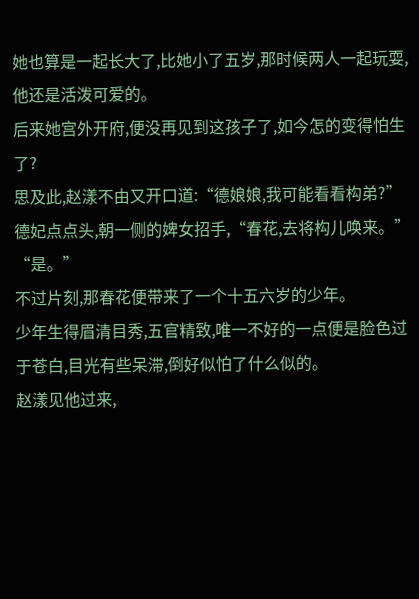她也算是一起长大了,比她小了五岁,那时候两人一起玩耍,他还是活泼可爱的。
后来她宫外开府,便没再见到这孩子了,如今怎的变得怕生了?
思及此,赵漾不由又开口道:“德娘娘,我可能看看构弟?”
德妃点点头,朝一侧的婢女招手,“春花,去将构儿唤来。”
“是。”
不过片刻,那春花便带来了一个十五六岁的少年。
少年生得眉清目秀,五官精致,唯一不好的一点便是脸色过于苍白,目光有些呆滞,倒好似怕了什么似的。
赵漾见他过来,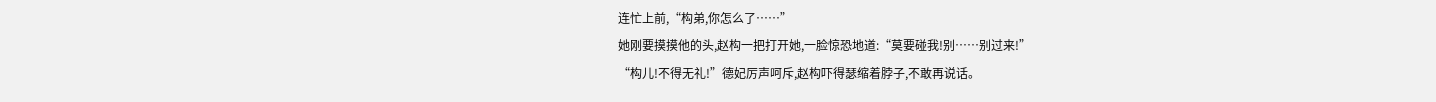连忙上前,“构弟,你怎么了……”
她刚要摸摸他的头,赵构一把打开她,一脸惊恐地道:“莫要碰我!别……别过来!”
“构儿!不得无礼!”德妃厉声呵斥,赵构吓得瑟缩着脖子,不敢再说话。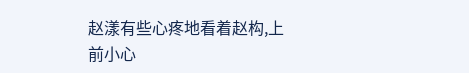赵漾有些心疼地看着赵构,上前小心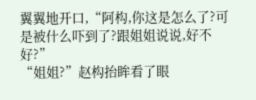翼翼地开口,“阿构,你这是怎么了?可是被什么吓到了?跟姐姐说说,好不好?”
“姐姐?”赵构抬眸看了眼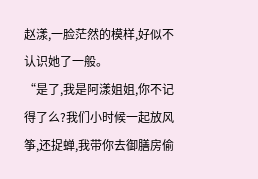赵漾,一脸茫然的模样,好似不认识她了一般。
“是了,我是阿漾姐姐,你不记得了么?我们小时候一起放风筝,还捉蝉,我带你去御膳房偷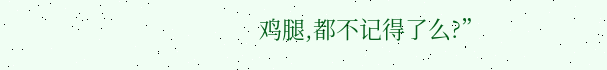鸡腿,都不记得了么?”